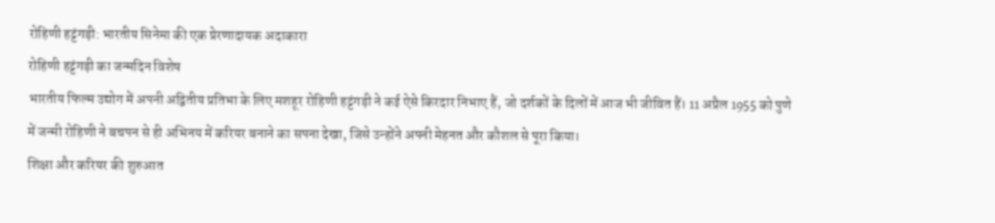रोहिणी हट्टंगड़ी: भारतीय सिनेमा की एक प्रेरणादायक अदाकारा
रोहिणी हट्टंगड़ी का जन्मदिन विशेष
भारतीय फिल्म उद्योग में अपनी अद्वितीय प्रतिभा के लिए मशहूर रोहिणी हट्टंगड़ी ने कई ऐसे किरदार निभाए हैं, जो दर्शकों के दिलों में आज भी जीवित हैं। 11 अप्रैल 1955 को पुणे में जन्मी रोहिणी ने बचपन से ही अभिनय में करियर बनाने का सपना देखा, जिसे उन्होंने अपनी मेहनत और कौशल से पूरा किया।
शिक्षा और करियर की शुरुआत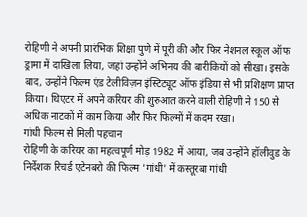रोहिणी ने अपनी प्रारंभिक शिक्षा पुणे में पूरी की और फिर नेशनल स्कूल ऑफ ड्रामा में दाखिला लिया, जहां उन्होंने अभिनय की बारीकियों को सीखा। इसके बाद, उन्होंने फिल्म एंड टेलीविज़न इंस्टिट्यूट ऑफ इंडिया से भी प्रशिक्षण प्राप्त किया। थिएटर में अपने करियर की शुरुआत करने वाली रोहिणी ने 150 से अधिक नाटकों में काम किया और फिर फिल्मों में कदम रखा।
गांधी फिल्म से मिली पहचान
रोहिणी के करियर का महत्वपूर्ण मोड़ 1982 में आया, जब उन्होंने हॉलीवुड के निर्देशक रिचर्ड एटेनबरो की फिल्म 'गांधी' में कस्तूरबा गांधी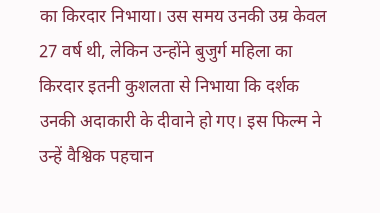का किरदार निभाया। उस समय उनकी उम्र केवल 27 वर्ष थी, लेकिन उन्होंने बुजुर्ग महिला का किरदार इतनी कुशलता से निभाया कि दर्शक उनकी अदाकारी के दीवाने हो गए। इस फिल्म ने उन्हें वैश्विक पहचान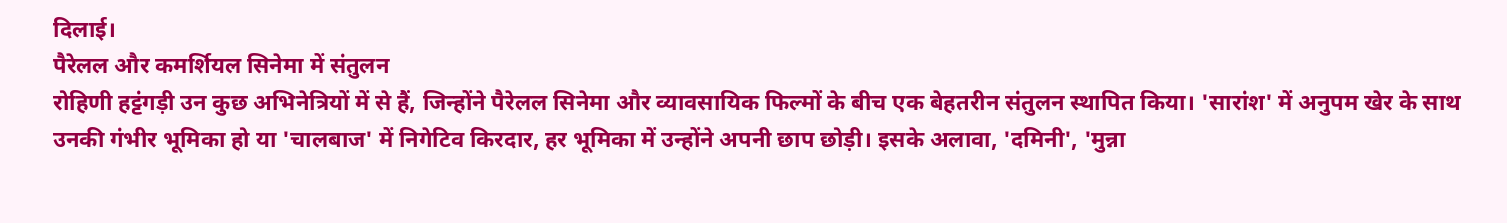दिलाई।
पैरेलल और कमर्शियल सिनेमा में संतुलन
रोहिणी हट्टंगड़ी उन कुछ अभिनेत्रियों में से हैं, जिन्होंने पैरेलल सिनेमा और व्यावसायिक फिल्मों के बीच एक बेहतरीन संतुलन स्थापित किया। 'सारांश' में अनुपम खेर के साथ उनकी गंभीर भूमिका हो या 'चालबाज' में निगेटिव किरदार, हर भूमिका में उन्होंने अपनी छाप छोड़ी। इसके अलावा, 'दमिनी', 'मुन्ना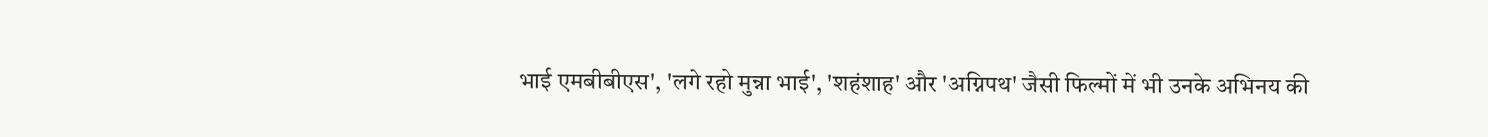भाई एमबीबीएस', 'लगे रहो मुन्ना भाई', 'शहंशाह' और 'अग्निपथ' जैसी फिल्मों में भी उनके अभिनय की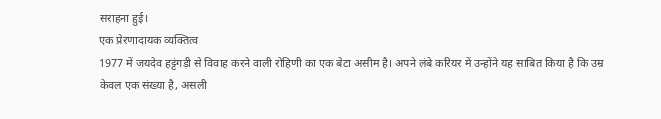सराहना हुई।
एक प्रेरणादायक व्यक्तित्व
1977 में जयदेव हट्टंगड़ी से विवाह करने वाली रोहिणी का एक बेटा असीम है। अपने लंबे करियर में उन्होंने यह साबित किया है कि उम्र केवल एक संख्या है, असली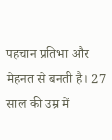पहचान प्रतिभा और मेहनत से बनती है। 27 साल की उम्र में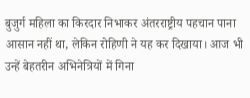बुजुर्ग महिला का किरदार निभाकर अंतरराष्ट्रीय पहचान पाना आसान नहीं था, लेकिन रोहिणी ने यह कर दिखाया। आज भी उन्हें बेहतरीन अभिनेत्रियों में गिना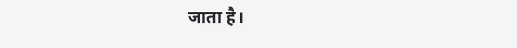जाता है।